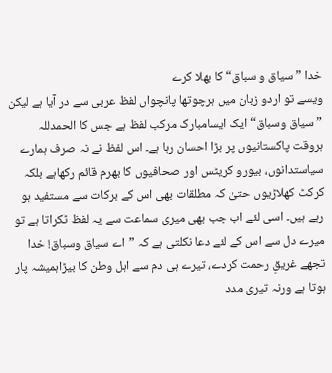خدا ”سیاق و سباق“ کا بھلا کرے
ویسے تو اردو زبان میں ہرچوتھا پانچواں لفظ عربی سے در آیا ہے لیکن ”سیاق وسباق“ ایک ایسامبارک مرکب لفظ ہے جس کا الحمدللہ ہروقت پاکستانیوں پر بڑا احسان رہا ہے۔ اس لفظ نے نہ صرف ہمارے سیاستدانوں، بیورو کریٹس اور صحافیوں کا بھرم قائم رکھاہے بلکہ کرکٹ کھلاڑیوں حتیٰ کہ مطلقات بھی اس کے برکات سے مستفید ہو رہے ہیں۔ اسی لئے اب جب بھی میری سماعت سے یہ لفظ ٹکراتا ہے تو میرے دل سے اس کے لئے دعا نکلتی ہے کہ ”اے سیاق وسباق! خدا تجھے غریقِ رحمت کردے، تیرے ہی دم سے اہل وطن کا بیڑاہمیشہ پار ہوتا ہے ورنہ تیری مدد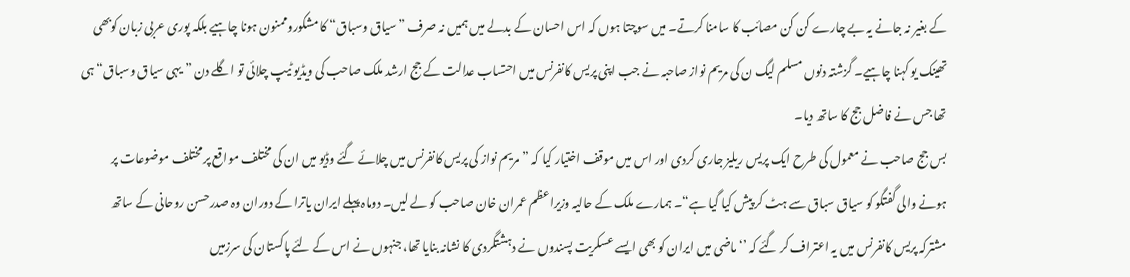کے بغیر نہ جانے یہ بے چارے کن کن مصائب کا سامنا کرتے۔ میں سوچتا ہوں کہ اس احسان کے بدلے میں ہمیں نہ صرف ”سیاق وسباق“ کا مشکوروممنون ہونا چاہیے بلکہ پوری عربی زبان کوبھی تھینک یو کہنا چاہیے۔ گزشتہ دنوں مسلم لیگ ن کی مریم نواز صاحبہ نے جب اپنی پریس کانفرنس میں احتساب عدالت کے جج ارشد ملک صاحب کی ویڈیو ٹیپ چلائی تو اگلے دن ”یہی سیاق وسباق“ ہی تھا جس نے فاضل جج کا ساتھ دیا۔
بس جج صاحب نے معمول کی طرح ایک پریس ریلیز جاری کردی اور اس میں موقف اختیار کیا کہ ”مریم نواز کی پریس کانفرنس میں چلائے گئے وڈیو میں ان کی مختلف مواقع پر مختلف موضوعات پر ہونے والی گفتگو کو سیاق سباق سے ہٹ کر پیش کیا گیا ہے“۔ ہمارے ملک کے حالیہ وزیراعظم عمران خان صاحب کو لے لیں۔ دوماہ پہلے ایران یاترا کے دوران وہ صدرحسن روحانی کے ساتھ مشترکہ پریس کانفرنس میں یہ اعتراف کر گئے کہ ’‘ ماضی میں ایران کو بھی ایسے عسکریت پسندوں نے دہشتگردی کا نشانہ بنایا تھا، جنہوں نے اس کے لئے پاکستان کی سرزمیں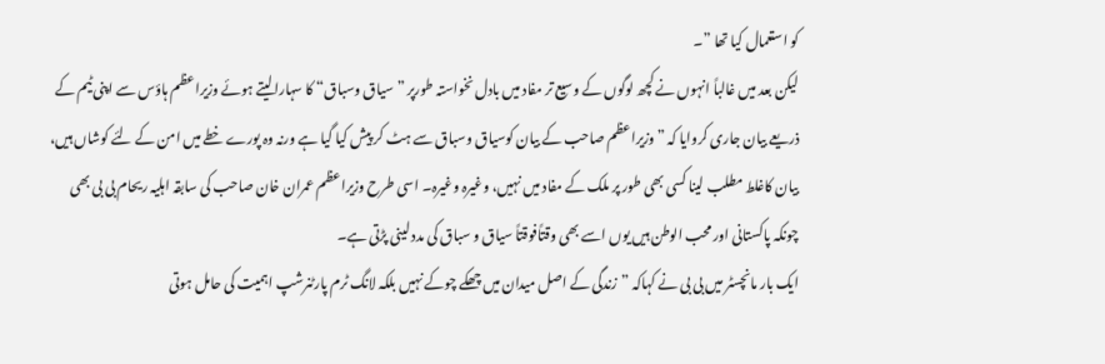کو استعمال کیا تھا ”۔
لیکن بعد میں غالباً انہوں نے کچھ لوگوں کے وسیع تر مفاد میں بادل نخواستہ طورپر ”سیاق وسباق“ کا سہارالیتے ہوئے وزیراعظم ہاؤس سے اپنی ٹیم کے ذریعے بیان جاری کروایا کہ ”وزیراعظم صاحب کے بیان کوسیاق وسباق سے ہٹ کر پیش کیا گیا ہے ورنہ وہ پورے خطے میں امن کے لئے کوشاں ہیں، بیان کاغلط مطلب لینا کسی بھی طور پر ملک کے مفاد میں نہیں، وغیرہ وغیرہ۔ اسی طرح وزیراعظم عمران خان صاحب کی سابقہ اہلیہ ریحام بی بی بھی چونکہ پاکستانی اور محب الوطن ہیں یوں اسے بھی وقتاًفوقتاً سیاق و سباق کی مدد لینی پڑتی ہے۔
ایک بار مانچسٹر میں بی بی نے کہاکہ ”زندگی کے اصل میدان میں چھکے چوکے نہیں بلکہ لانگ ٹرم پارٹنرشپ اہمیت کی حامل ہوتی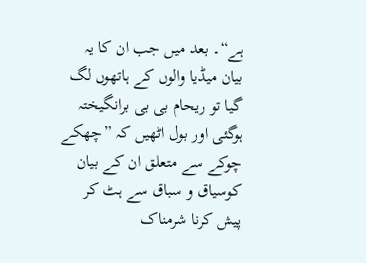ہے“۔ بعد میں جب ان کا یہ بیان میڈیا والوں کے ہاتھوں لگ گیا تو ریحام بی بی برانگیختہ ہوگئی اور بول اٹھیں کہ ”چھکے چوکے سے متعلق ان کے بیان کوسیاق و سباق سے ہٹ کر پیش کرنا شرمناک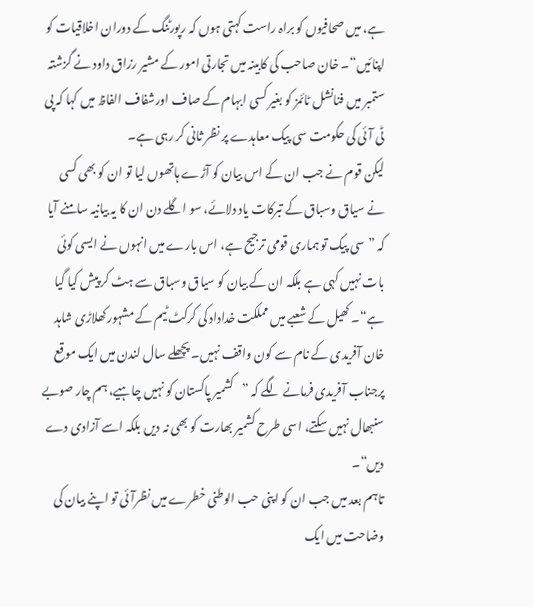ہے، میں صحافیوں کو براہ راست کہتی ہوں کہ رپورٹنگ کے دوران اخلاقیات کو اپنائیں“۔ خان صاحب کی کابینہ میں تجارتی امور کے مشیر رزاق داود نے گزشتہ ستمبر میں فنانشل ٹائمز کو بغیر کسی ابہام کے صاف اورشفاف الفاظ میں کہا کہ پی ٹی آئی کی حکومت سی پیک معاہدے پر نظر ثانی کر رہی ہے۔
لیکن قوم نے جب ان کے اس بیان کو آڑے ہاتھوں لیا تو ان کو بھی کسی نے سیاق وسباق کے تبرکات یاد دلائے، سو اگلے دن ان کا یہ بیانیہ سامنے آیا کہ ”سی پیک تو ہماری قومی ترجیح ہے، اس بارے میں انہوں نے ایسی کوئی بات نہیں کہی ہے بلکہ ان کے بیان کو سیاق وسباق سے ہٹ کر پیش کیا گیا ہے“۔ کھیل کے شعبے میں مملکت خداداد کی کرکٹ ٹیم کے مشہور کھلاڑی شاہد خان آفریدی کے نام سے کون واقف نہیں۔ پچھلے سال لندن میں ایک موقع پرجناب آفریدی فرمانے لگے کہ ”کشمیر پاکستان کو نہیں چاہیے، ہم چار صوبے سنبھال نہیں سکتے، اسی طرح کشمیر بھارت کو بھی نہ دیں بلکہ اسے آزادی دے دیں“۔
تاہم بعد میں جب ان کو اپنی حب الوطنی خطرے میں نظرآئی تو اپنے بیان کی وضاحت میں ایک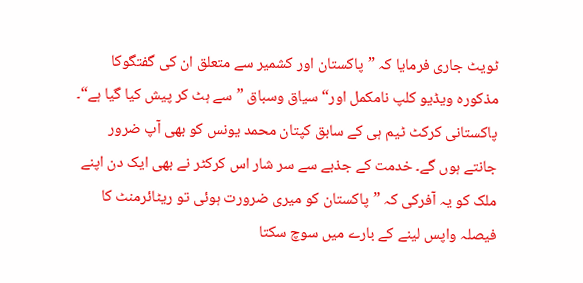ٹویٹ جاری فرمایا کہ ”پاکستان اور کشمیر سے متعلق ان کی گفتگوکا مذکورہ ویڈیو کلپ نامکمل اور“ سیاق وسباق ”سے ہٹ کر پیش کیا گیا ہے“۔ پاکستانی کرکٹ ٹیم ہی کے سابق کپتان محمد یونس کو بھی آپ ضرور جانتے ہوں گے۔ خدمت کے جذبے سے سر شار اس کرکٹر نے بھی ایک دن اپنے ملک کو یہ آفرکی کہ ”پاکستان کو میری ضرورت ہوئی تو ریٹائرمنٹ کا فیصلہ واپس لینے کے بارے میں سوچ سکتا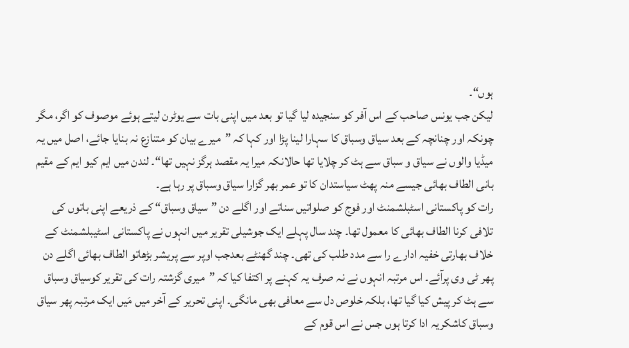ہوں“۔
لیکن جب یونس صاحب کے اس آفر کو سنجیدہ لیا گیا تو بعد میں اپنی بات سے یوٹرن لیتے ہوئے موصوف کو اگر، مگر چونکہ اور چنانچہ کے بعد سیاق وسباق کا سہارا لینا پڑا اور کہا کہ ”میرے بیان کو متنازع نہ بنایا جائے، اصل میں یہ میڈیا والوں نے سیاق و سباق سے ہٹ کر چلایا تھا حالانکہ میرا یہ مقصد ہرگز نہیں تھا“۔ لندن میں ایم کیو ایم کے مقیم بانی الطاف بھائی جیسے منہ پھٹ سیاستدان کا تو عمر بھر گزارا سیاق وسباق پر رہا ہے۔
رات کو پاکستانی اسٹبلشمنٹ اور فوج کو صلواتیں سناتے اور اگلے دن ”سیاق وسباق“ کے ذریعے اپنی باتوں کی تلافی کرنا الطاف بھائی کا معمول تھا۔ چند سال پہلے ایک جوشیلی تقریر میں انہوں نے پاکستانی اسٹیبلشمنٹ کے خلاف بھارتی خفیہ ادارے را سے مدد طلب کی تھی۔ چند گھنٹے بعدجب اوپر سے پریشر بڑھاتو الطاف بھائی اگلے دن پھر ٹی وی پرآئے۔ اس مرتبہ انہوں نے نہ صرف یہ کہنے پر اکتفا کیا کہ ”میری گزشتہ رات کی تقریر کوسیاق وسباق سے ہٹ کر پیش کیا گیا تھا، بلکہ خلوص دل سے معافی بھی مانگی۔ اپنی تحریر کے آخر میں مَیں ایک مرتبہ پھر سیاق وسباق کاشکریہ ادا کرتا ہوں جس نے اس قوم کے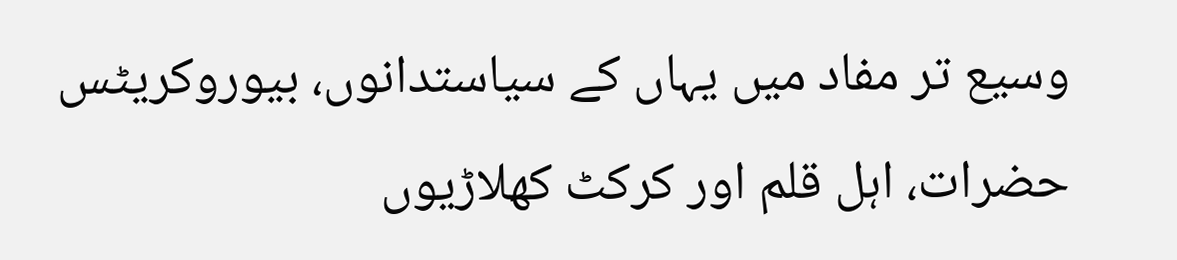وسیع تر مفاد میں یہاں کے سیاستدانوں، بیوروکریٹس حضرات، اہل قلم اور کرکٹ کھلاڑیوں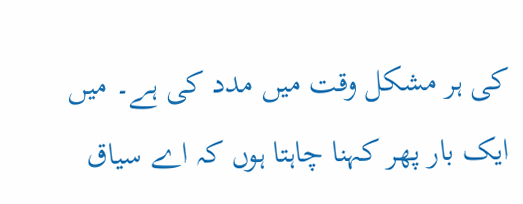کی ہر مشکل وقت میں مدد کی ہے۔ میں ایک بار پھر کہنا چاہتا ہوں کہ اے سیاق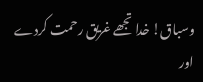وسباق! خدا تجھے غریق رحمت کردے اور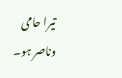تیرا حامی وناصر ہو۔